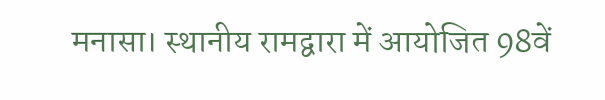मनासा। स्थानीय रामद्वारा में आयोजित 98वें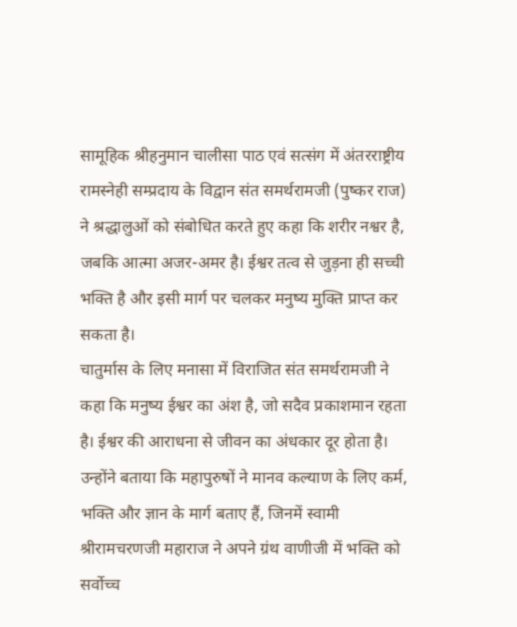सामूहिक श्रीहनुमान चालीसा पाठ एवं सत्संग में अंतरराष्ट्रीय रामस्नेही सम्प्रदाय के विद्वान संत समर्थरामजी (पुष्कर राज) ने श्रद्धालुओं को संबोधित करते हुए कहा कि शरीर नश्वर है, जबकि आत्मा अजर-अमर है। ईश्वर तत्व से जुड़ना ही सच्ची भक्ति है और इसी मार्ग पर चलकर मनुष्य मुक्ति प्राप्त कर सकता है।
चातुर्मास के लिए मनासा में विराजित संत समर्थरामजी ने कहा कि मनुष्य ईश्वर का अंश है, जो सदैव प्रकाशमान रहता है। ईश्वर की आराधना से जीवन का अंधकार दूर होता है। उन्होंने बताया कि महापुरुषों ने मानव कल्याण के लिए कर्म, भक्ति और ज्ञान के मार्ग बताए हैं, जिनमें स्वामी श्रीरामचरणजी महाराज ने अपने ग्रंथ वाणीजी में भक्ति को सर्वोच्च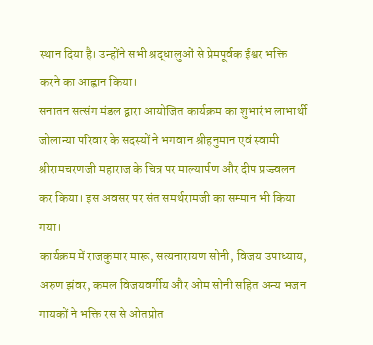स्थान दिया है। उन्होंने सभी श्रद्धालुओं से प्रेमपूर्वक ईश्वर भक्ति करने का आह्वान किया।
सनातन सत्संग मंडल द्वारा आयोजित कार्यक्रम का शुभारंभ लाभार्थी जोलान्या परिवार के सदस्यों ने भगवान श्रीहनुमान एवं स्वामी श्रीरामचरणजी महाराज के चित्र पर माल्यार्पण और दीप प्रज्ज्वलन कर किया। इस अवसर पर संत समर्थरामजी का सम्मान भी किया गया।
कार्यक्रम में राजकुमार मारू, सत्यनारायण सोनी, विजय उपाध्याय, अरुण झंवर, कमल विजयवर्गीय और ओम सोनी सहित अन्य भजन गायकों ने भक्ति रस से ओतप्रोत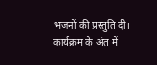भजनों की प्रस्तुति दी।
कार्यक्रम के अंत में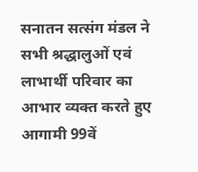सनातन सत्संग मंडल ने सभी श्रद्धालुओं एवं लाभार्थी परिवार का आभार व्यक्त करते हुए आगामी 99वें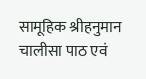सामूहिक श्रीहनुमान चालीसा पाठ एवं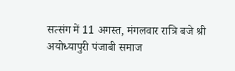सत्संग में 11 अगस्त, मंगलवार रात्रि बजे श्री अयोध्यापुरी पंजाबी समाज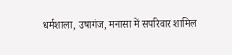धर्मशाला, उषागंज, मनासा में सपरिवार शामिल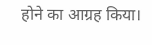होने का आग्रह किया।